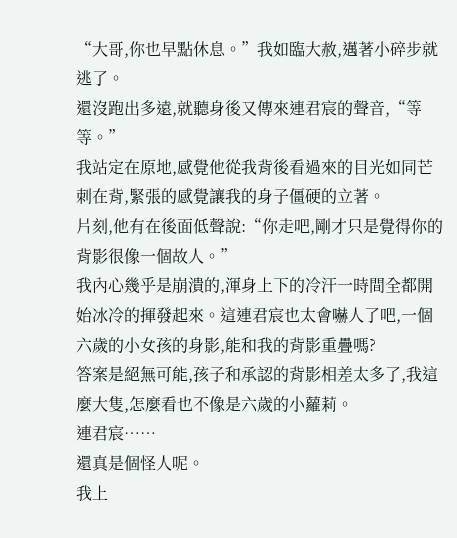“大哥,你也早點休息。”我如臨大赦,邁著小碎步就逃了。
還沒跑出多遠,就聽身後又傳來連君宸的聲音,“等等。”
我站定在原地,感覺他從我背後看過來的目光如同芒刺在背,緊張的感覺讓我的身子僵硬的立著。
片刻,他有在後面低聲說:“你走吧,剛才只是覺得你的背影很像一個故人。”
我內心幾乎是崩潰的,渾身上下的冷汗一時間全都開始冰冷的揮發起來。這連君宸也太會嚇人了吧,一個六歲的小女孩的身影,能和我的背影重疊嗎?
答案是絕無可能,孩子和承認的背影相差太多了,我這麼大隻,怎麼看也不像是六歲的小蘿莉。
連君宸……
還真是個怪人呢。
我上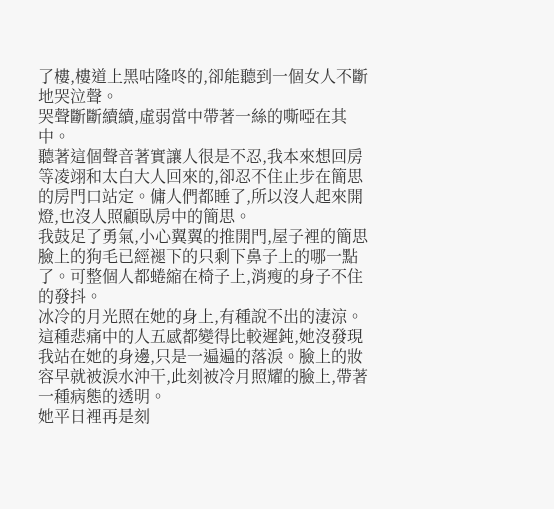了樓,樓道上黑咕隆咚的,卻能聽到一個女人不斷地哭泣聲。
哭聲斷斷續續,虛弱當中帶著一絲的嘶啞在其中。
聽著這個聲音著實讓人很是不忍,我本來想回房等凌翊和太白大人回來的,卻忍不住止步在簡思的房門口站定。傭人們都睡了,所以沒人起來開燈,也沒人照顧臥房中的簡思。
我鼓足了勇氣,小心翼翼的推開門,屋子裡的簡思臉上的狗毛已經褪下的只剩下鼻子上的哪一點了。可整個人都蜷縮在椅子上,消瘦的身子不住的發抖。
冰冷的月光照在她的身上,有種說不出的淒涼。
這種悲痛中的人五感都變得比較遲鈍,她沒發現我站在她的身邊,只是一遍遍的落淚。臉上的妝容早就被淚水沖干,此刻被冷月照耀的臉上,帶著一種病態的透明。
她平日裡再是刻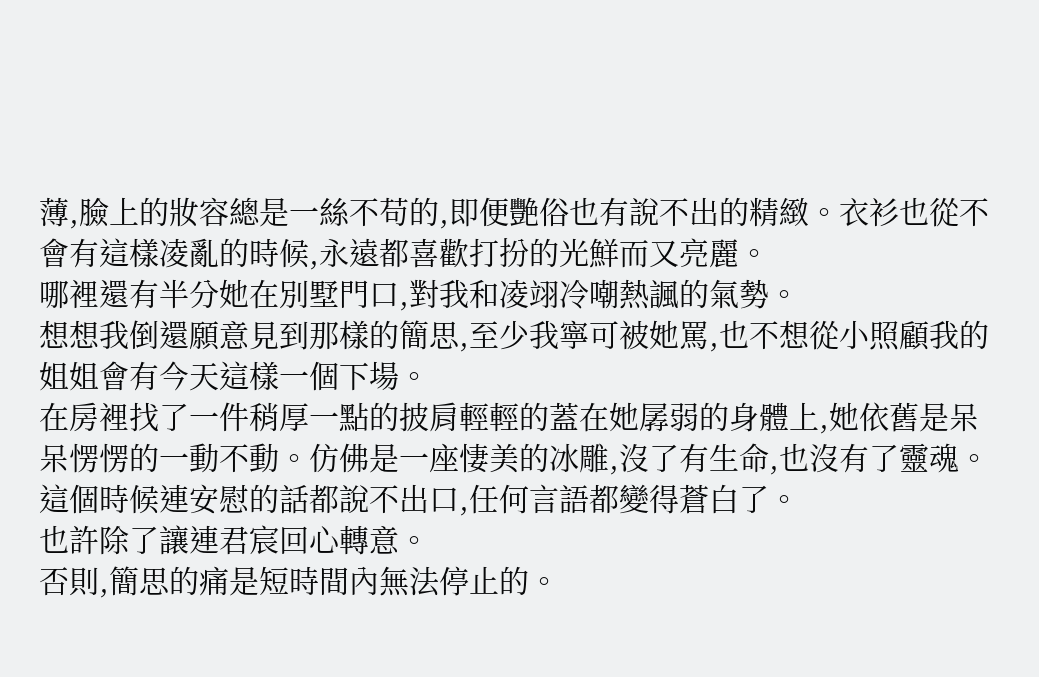薄,臉上的妝容總是一絲不苟的,即便艷俗也有說不出的精緻。衣衫也從不會有這樣凌亂的時候,永遠都喜歡打扮的光鮮而又亮麗。
哪裡還有半分她在別墅門口,對我和凌翊冷嘲熱諷的氣勢。
想想我倒還願意見到那樣的簡思,至少我寧可被她罵,也不想從小照顧我的姐姐會有今天這樣一個下場。
在房裡找了一件稍厚一點的披肩輕輕的蓋在她孱弱的身體上,她依舊是呆呆愣愣的一動不動。仿佛是一座悽美的冰雕,沒了有生命,也沒有了靈魂。
這個時候連安慰的話都說不出口,任何言語都變得蒼白了。
也許除了讓連君宸回心轉意。
否則,簡思的痛是短時間內無法停止的。